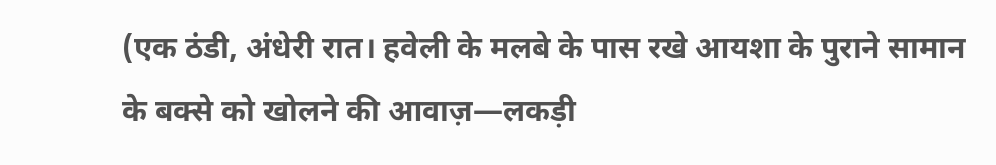(एक ठंडी, अंधेरी रात। हवेली के मलबे के पास रखे आयशा के पुराने सामान के बक्से को खोलने की आवाज़—लकड़ी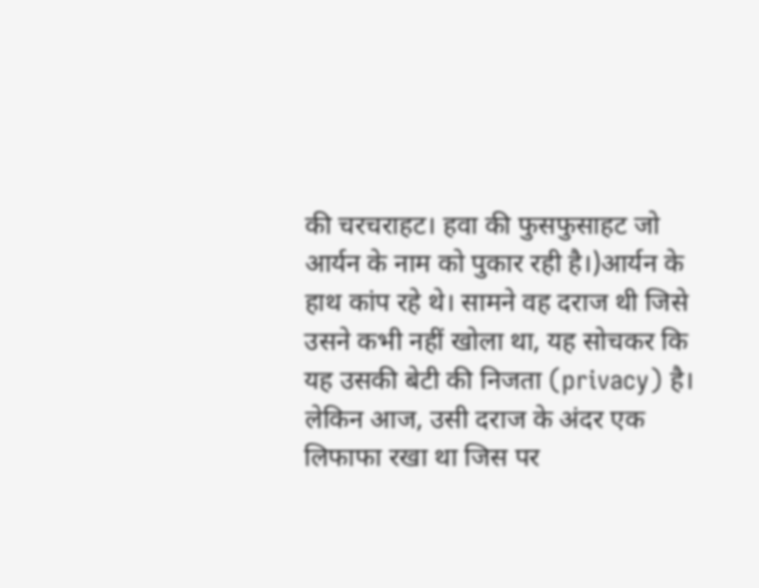की चरचराहट। हवा की फुसफुसाहट जो आर्यन के नाम को पुकार रही है।)आर्यन के हाथ कांप रहे थे। सामने वह दराज थी जिसे उसने कभी नहीं खोला था, यह सोचकर कि यह उसकी बेटी की निजता (privacy) है। लेकिन आज, उसी दराज के अंदर एक लिफाफा रखा था जिस पर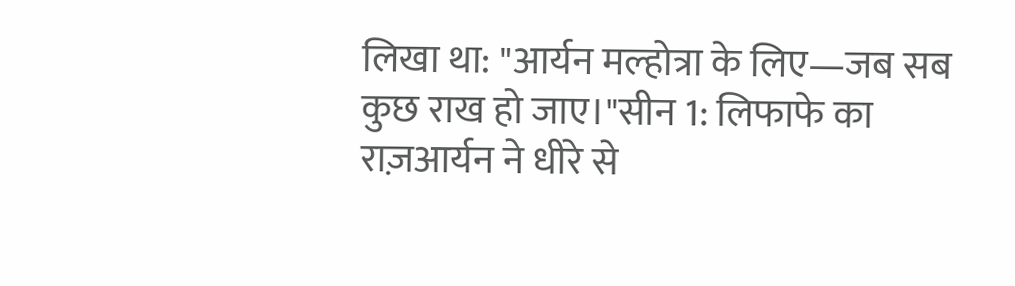लिखा था: "आर्यन मल्होत्रा के लिए—जब सब कुछ राख हो जाए।"सीन 1: लिफाफे का राज़आर्यन ने धीरे से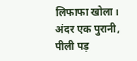लिफाफा खोला। अंदर एक पुरानी, पीली पड़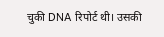चुकी DNA रिपोर्ट थी। उसकी